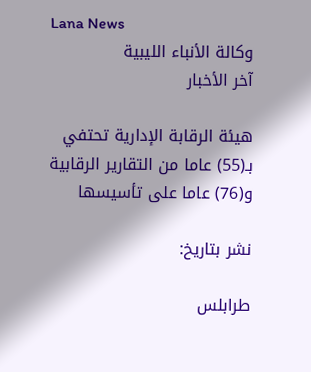Lana News
وكالة الأنباء الليبية
آخر الأخبار

هيئة الرقابة الإدارية تحتفي بـ(55) عاما من التقارير الرقابية و(76) عاما على تأسيسها

نشر بتاريخ:

طرابلس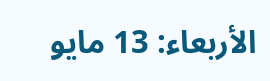الأربعاء: 13 مايو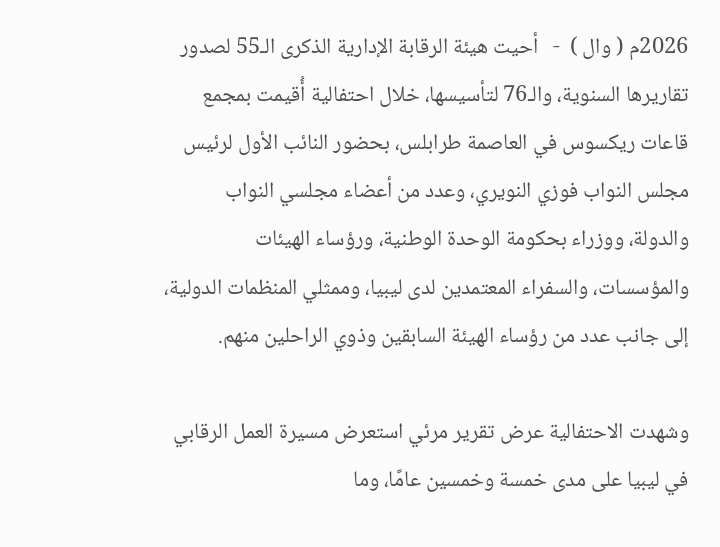2026م ( وال )  -   أحيت هيئة الرقابة الإدارية الذكرى الـ55 لصدور تقاريرها السنوية، والـ76 لتأسيسها، خلال احتفالية أُقيمت بمجمع قاعات ريكسوس في العاصمة طرابلس، بحضور النائب الأول لرئيس مجلس النواب فوزي النويري، وعدد من أعضاء مجلسي النواب والدولة، ووزراء بحكومة الوحدة الوطنية، ورؤساء الهيئات والمؤسسات، والسفراء المعتمدين لدى ليبيا، وممثلي المنظمات الدولية، إلى جانب عدد من رؤساء الهيئة السابقين وذوي الراحلين منهم.

وشهدت الاحتفالية عرض تقرير مرئي استعرض مسيرة العمل الرقابي في ليبيا على مدى خمسة وخمسين عامًا، وما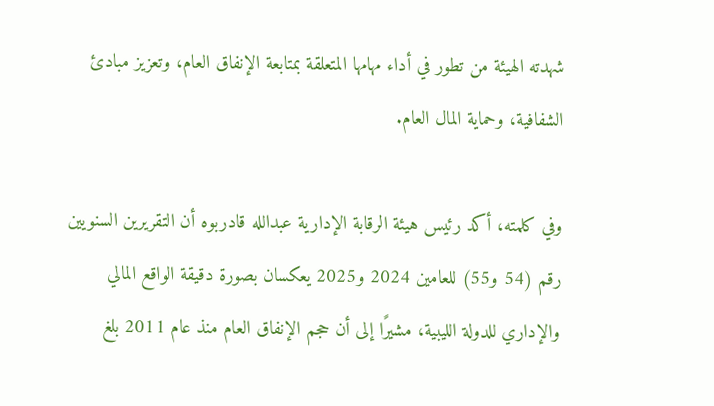شهدته الهيئة من تطور في أداء مهامها المتعلقة بمتابعة الإنفاق العام، وتعزيز مبادئ الشفافية، وحماية المال العام.

وفي كلمته، أكد رئيس هيئة الرقابة الإدارية عبدالله قادربوه أن التقريرين السنويين رقم (54 و55) للعامين 2024 و2025 يعكسان بصورة دقيقة الواقع المالي والإداري للدولة الليبية، مشيرًا إلى أن حجم الإنفاق العام منذ عام 2011 بلغ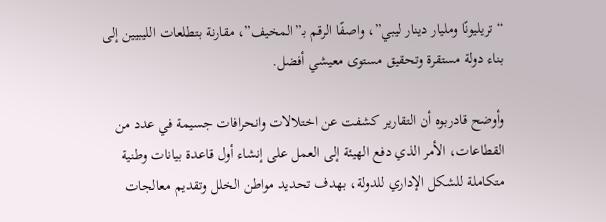“تريليونًا ومليار دينار ليبي”، واصفًا الرقم بـ”المخيف”، مقارنة بتطلعات الليبيين إلى بناء دولة مستقرة وتحقيق مستوى معيشي أفضل.

وأوضح قادربوه أن التقارير كشفت عن اختلالات وانحرافات جسيمة في عدد من القطاعات، الأمر الذي دفع الهيئة إلى العمل على إنشاء أول قاعدة بيانات وطنية متكاملة للشكل الإداري للدولة، بهدف تحديد مواطن الخلل وتقديم معالجات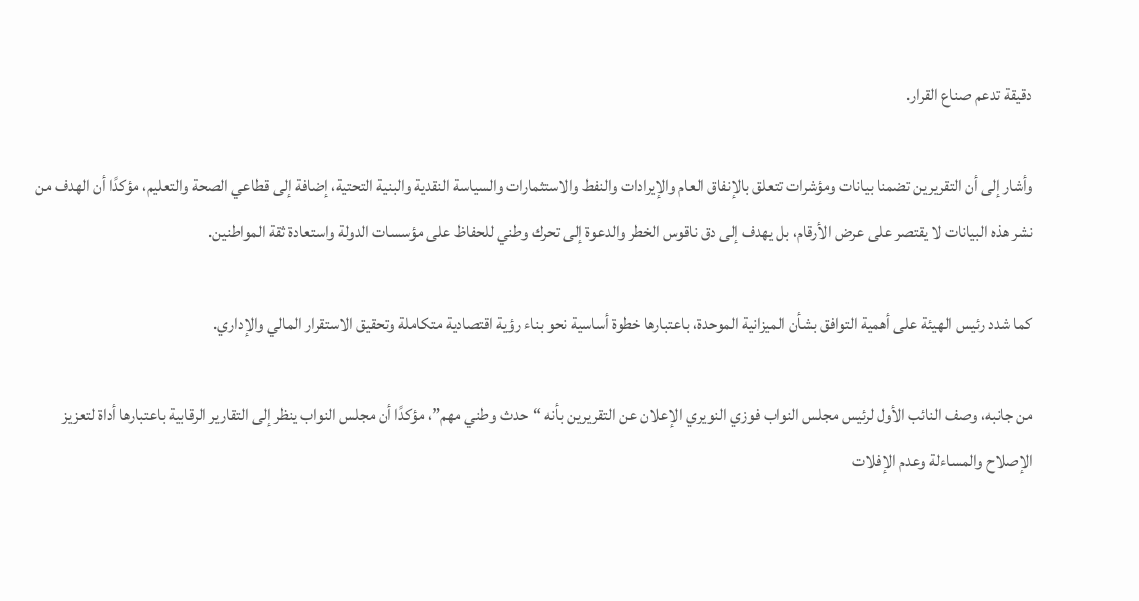دقيقة تدعم صناع القرار.

وأشار إلى أن التقريرين تضمنا بيانات ومؤشرات تتعلق بالإنفاق العام والإيرادات والنفط والاستثمارات والسياسة النقدية والبنية التحتية، إضافة إلى قطاعي الصحة والتعليم، مؤكدًا أن الهدف من نشر هذه البيانات لا يقتصر على عرض الأرقام، بل يهدف إلى دق ناقوس الخطر والدعوة إلى تحرك وطني للحفاظ على مؤسسات الدولة واستعادة ثقة المواطنين.

كما شدد رئيس الهيئة على أهمية التوافق بشأن الميزانية الموحدة، باعتبارها خطوة أساسية نحو بناء رؤية اقتصادية متكاملة وتحقيق الاستقرار المالي والإداري.

من جانبه، وصف النائب الأول لرئيس مجلس النواب فوزي النويري الإعلان عن التقريرين بأنه “حدث وطني مهم”، مؤكدًا أن مجلس النواب ينظر إلى التقارير الرقابية باعتبارها أداة لتعزيز الإصلاح والمساءلة وعدم الإفلات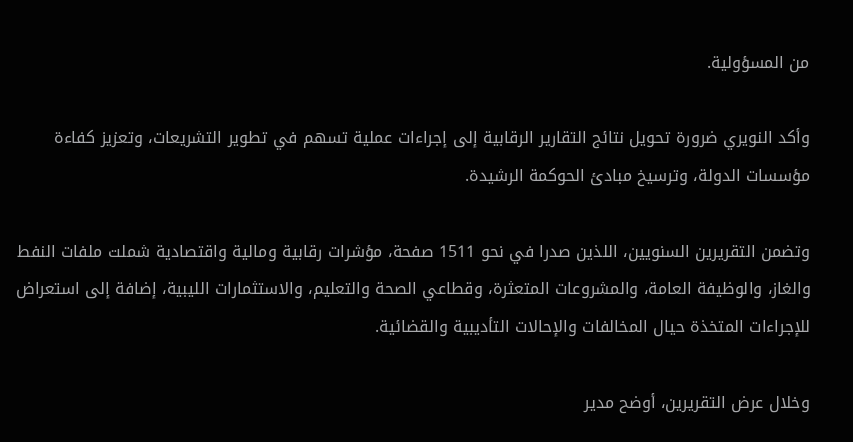من المسؤولية.

وأكد النويري ضرورة تحويل نتائج التقارير الرقابية إلى إجراءات عملية تسهم في تطوير التشريعات، وتعزيز كفاءة مؤسسات الدولة، وترسيخ مبادئ الحوكمة الرشيدة.

وتضمن التقريرين السنويين، اللذين صدرا في نحو 1511 صفحة، مؤشرات رقابية ومالية واقتصادية شملت ملفات النفط والغاز، والوظيفة العامة، والمشروعات المتعثرة، وقطاعي الصحة والتعليم، والاستثمارات الليبية، إضافة إلى استعراض للإجراءات المتخذة حيال المخالفات والإحالات التأديبية والقضائية.

وخلال عرض التقريرين، أوضح مدير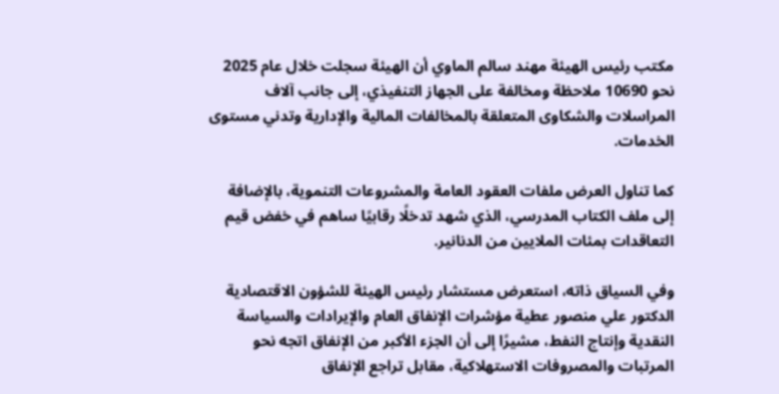مكتب رئيس الهيئة مهند سالم الماوي أن الهيئة سجلت خلال عام 2025 نحو 10690 ملاحظة ومخالفة على الجهاز التنفيذي، إلى جانب آلاف المراسلات والشكاوى المتعلقة بالمخالفات المالية والإدارية وتدني مستوى الخدمات.

كما تناول العرض ملفات العقود العامة والمشروعات التنموية، بالإضافة إلى ملف الكتاب المدرسي، الذي شهد تدخلًا رقابيًا ساهم في خفض قيم التعاقدات بمئات الملايين من الدنانير.

وفي السياق ذاته، استعرض مستشار رئيس الهيئة للشؤون الاقتصادية الدكتور علي منصور عطية مؤشرات الإنفاق العام والإيرادات والسياسة النقدية وإنتاج النفط، مشيرًا إلى أن الجزء الأكبر من الإنفاق اتجه نحو المرتبات والمصروفات الاستهلاكية، مقابل تراجع الإنفاق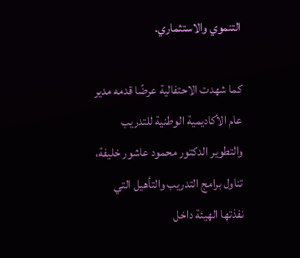التنموي والاستثماري.

كما شهدت الاحتفالية عرضًا قدمه مدير عام الأكاديمية الوطنية للتدريب والتطوير الدكتور محمود عاشور خليفة، تناول برامج التدريب والتأهيل التي نفذتها الهيئة داخل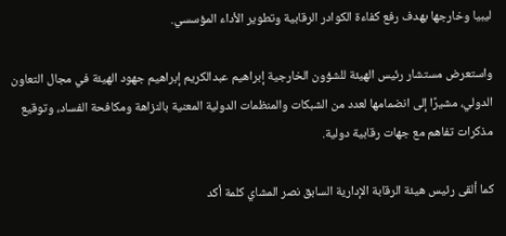ليبيا وخارجها بهدف رفع كفاءة الكوادر الرقابية وتطوير الأداء المؤسسي.

واستعرض مستشار رئيس الهيئة للشؤون الخارجية إبراهيم عبدالكريم إبراهيم جهود الهيئة في مجال التعاون الدولي، مشيرًا إلى انضمامها لعدد من الشبكات والمنظمات الدولية المعنية بالنزاهة ومكافحة الفساد، وتوقيع مذكرات تفاهم مع جهات رقابية دولية.

كما ألقى رئيس هيئة الرقابة الإدارية السابق نصر المشاي كلمة أكد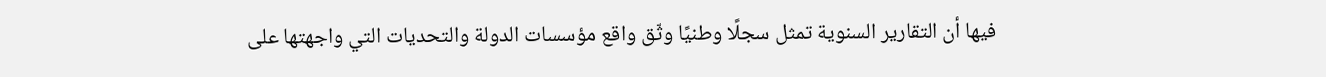فيها أن التقارير السنوية تمثل سجلًا وطنيًا وثّق واقع مؤسسات الدولة والتحديات التي واجهتها على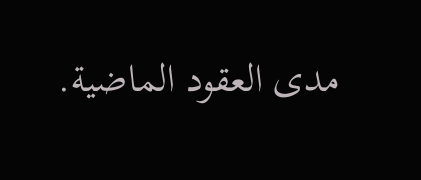مدى العقود الماضية.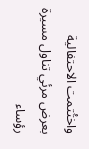واختُتمت الاحتفالية بعرض مرئي تناول مسيرة رؤساء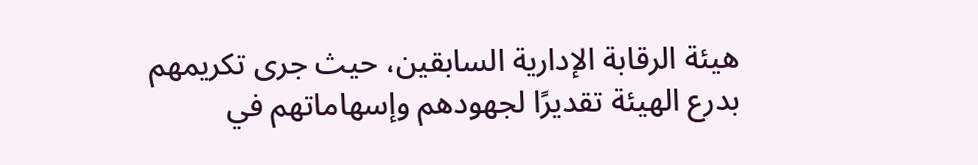هيئة الرقابة الإدارية السابقين، حيث جرى تكريمهم بدرع الهيئة تقديرًا لجهودهم وإسهاماتهم في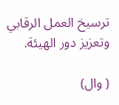ترسيخ العمل الرقابي وتعزيز دور الهيئة.

( وال)